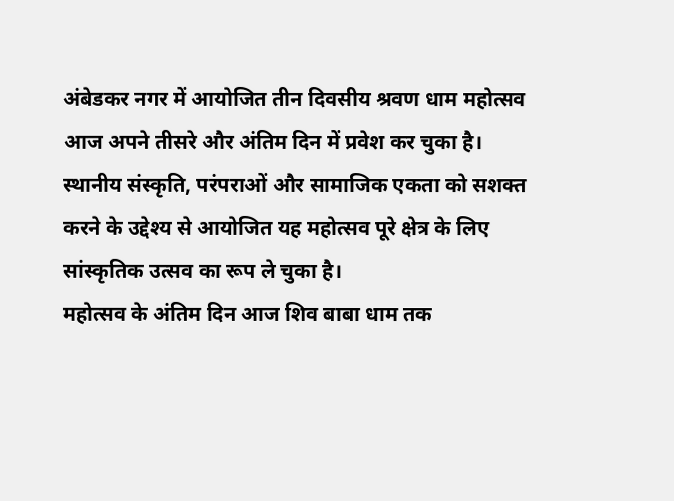अंबेडकर नगर में आयोजित तीन दिवसीय श्रवण धाम महोत्सव आज अपने तीसरे और अंतिम दिन में प्रवेश कर चुका है। स्थानीय संस्कृति, परंपराओं और सामाजिक एकता को सशक्त करने के उद्देश्य से आयोजित यह महोत्सव पूरे क्षेत्र के लिए सांस्कृतिक उत्सव का रूप ले चुका है।
महोत्सव के अंतिम दिन आज शिव बाबा धाम तक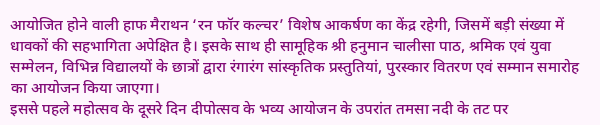आयोजित होने वाली हाफ मैराथन ‘रन फॉर कल्चर’ विशेष आकर्षण का केंद्र रहेगी, जिसमें बड़ी संख्या में धावकों की सहभागिता अपेक्षित है। इसके साथ ही सामूहिक श्री हनुमान चालीसा पाठ, श्रमिक एवं युवा सम्मेलन, विभिन्न विद्यालयों के छात्रों द्वारा रंगारंग सांस्कृतिक प्रस्तुतियां, पुरस्कार वितरण एवं सम्मान समारोह का आयोजन किया जाएगा।
इससे पहले महोत्सव के दूसरे दिन दीपोत्सव के भव्य आयोजन के उपरांत तमसा नदी के तट पर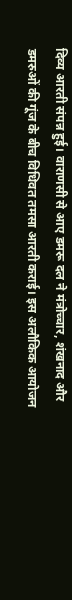दिव्य आरती संपन्न हुई। वाराणसी से आए डमरू दल ने मंत्रोच्चार, शंखनाद और डमरुओं की गूंज के बीच विधिवत तमसा आरती कराई। इस अलौकिक आयोजन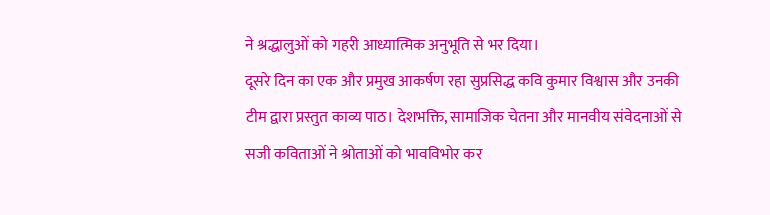ने श्रद्धालुओं को गहरी आध्यात्मिक अनुभूति से भर दिया।
दूसरे दिन का एक और प्रमुख आकर्षण रहा सुप्रसिद्ध कवि कुमार विश्वास और उनकी टीम द्वारा प्रस्तुत काव्य पाठ। देशभक्ति, सामाजिक चेतना और मानवीय संवेदनाओं से सजी कविताओं ने श्रोताओं को भावविभोर कर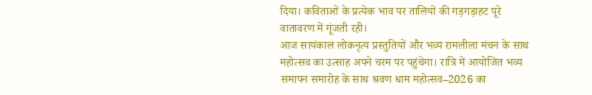दिया। कविताओं के प्रत्येक भाव पर तालियों की गड़गड़ाहट पूरे वातावरण में गूंजती रही।
आज सायंकाल लोकनृत्य प्रस्तुतियों और भव्य रामलीला मंचन के साथ महोत्सव का उत्साह अपने चरम पर पहुंचेगा। रात्रि में आयोजित भव्य समापन समारोह के साथ श्रवण धाम महोत्सव–2026 का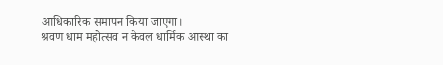आधिकारिक समापन किया जाएगा।
श्रवण धाम महोत्सव न केवल धार्मिक आस्था का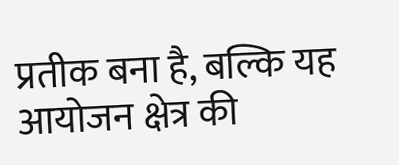प्रतीक बना है, बल्कि यह आयोजन क्षेत्र की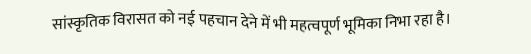सांस्कृतिक विरासत को नई पहचान देने में भी महत्वपूर्ण भूमिका निभा रहा है।